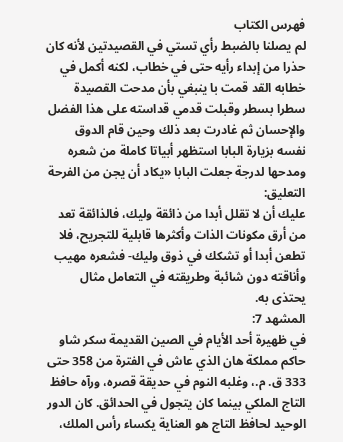فهرس الكتاب
لم يصلنا بالضبط رأي تستي في القصيدتين لأنه كان حذرا من إبداء رأيه حتى في خطاب، لكنه أكمل في خطابه القد قمت با ينبغي بأن مدحت القصيدة سطرا بسطر وقبلت قدمي قداسته على هذا الفضل والإحسان ثم غادرت بعد ذلك وحين قام الدوق نفسه بزيارة البابا استظهر أبياتا كاملة من شعره ومدحها لدرجة جعلت البابا «يكاد أن يجن من الفرحة
التعليق:
عليك أن لا تقلل أبدا من ذائقة وليك، فالذائقة تعد من أرق مكونات الذات وأكثرها قابلية للتجريح، فلا تطعن أبدا أو تشكك في ذوق وليك- فشعره مهيب وأناقته دون شائبة وطريقته في التعامل مثال يحتذى به.
المشهد 7:
في ظهيرة أحد الأيام في الصين القديمة سكر شاو حاكم مملكة هان الذي عاش في الفترة من 358 حتى 333 ق. م.، وغلبه النوم في حديقة قصره، ورآه حافظ التاج الملكي بينما كان يتجول في الحدائق. كان الدور الوحيد لحافظ التاج هو العناية يکساء رأس الملك،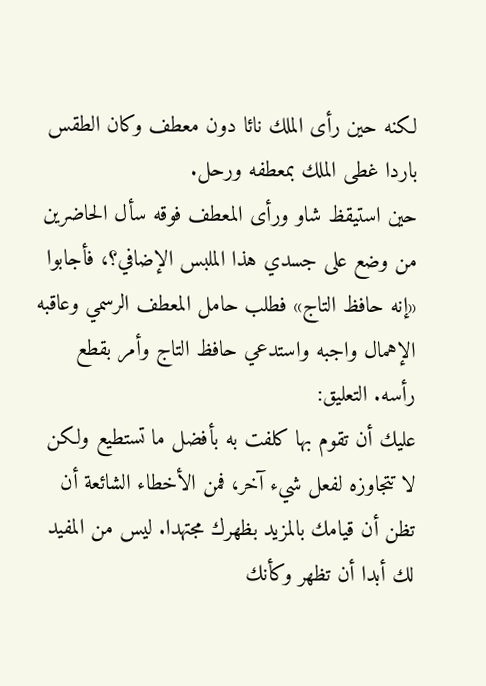لكنه حين رأى الملك نائا دون معطف وكان الطقس باردا غطى الملك بمعطفه ورحل.
حين استيقظ شاو ورأى المعطف فوقه سأل الحاضرين من وضع على جسدي هذا الملبس الإضافي؟، فأجابوا «إنه حافظ التاج» فطلب حامل المعطف الرسمي وعاقبه الإهمال واجبه واستدعي حافظ التاج وأمر بقطع رأسه. التعليق:
عليك أن تقوم بها كلفت به بأفضل ما تستطيع ولكن لا تتجاوزه لفعل شيء آخر، فمن الأخطاء الشائعة أن تظن أن قيامك بالمزيد بظهرك مجتهدا. ليس من المفيد لك أبدا أن تظهر وكأنك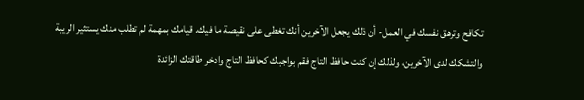تكافح وترهق نفسك في العمل- أن ذلك يجعل الآخرين أنك تغطى على نقيصة ما فيك. قيامك بمهمة لم تطلب منك يستثير الريبة والتشكك لدى الآخرين، ولذلك إن كنت حافظ التاج فقم بواجبك كحافظ التاج وادخر طاقتك الزائدة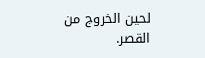لحين الخروج من القصر.